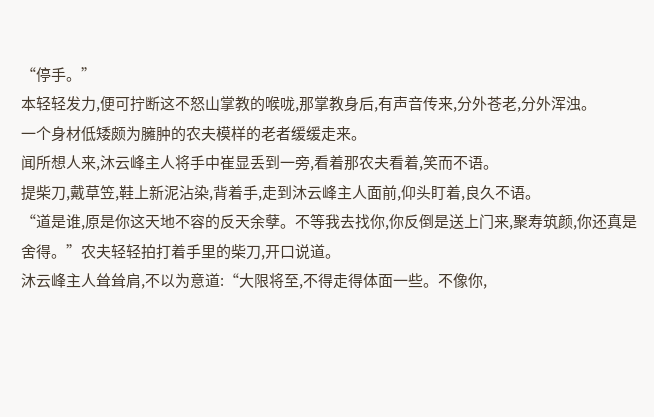“停手。”
本轻轻发力,便可拧断这不怒山掌教的喉咙,那掌教身后,有声音传来,分外苍老,分外浑浊。
一个身材低矮颇为臃肿的农夫模样的老者缓缓走来。
闻所想人来,沐云峰主人将手中崔显丢到一旁,看着那农夫看着,笑而不语。
提柴刀,戴草笠,鞋上新泥沾染,背着手,走到沐云峰主人面前,仰头盯着,良久不语。
“道是谁,原是你这天地不容的反天余孽。不等我去找你,你反倒是送上门来,聚寿筑颜,你还真是舍得。”农夫轻轻拍打着手里的柴刀,开口说道。
沐云峰主人耸耸肩,不以为意道:“大限将至,不得走得体面一些。不像你,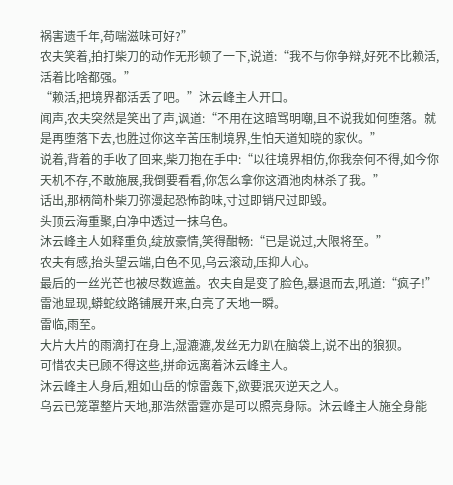祸害遗千年,苟喘滋味可好?”
农夫笑着,拍打柴刀的动作无形顿了一下,说道:“我不与你争辩,好死不比赖活,活着比啥都强。”
“赖活,把境界都活丢了吧。”沐云峰主人开口。
闻声,农夫突然是笑出了声,讽道:“不用在这暗骂明嘲,且不说我如何堕落。就是再堕落下去,也胜过你这辛苦压制境界,生怕天道知晓的家伙。”
说着,背着的手收了回来,柴刀抱在手中:“以往境界相仿,你我奈何不得,如今你天机不存,不敢施展,我倒要看看,你怎么拿你这酒池肉林杀了我。”
话出,那柄简朴柴刀弥漫起恐怖韵味,寸过即销尺过即毁。
头顶云海重聚,白净中透过一抹乌色。
沐云峰主人如释重负,绽放豪情,笑得酣畅:“已是说过,大限将至。”
农夫有感,抬头望云端,白色不见,乌云滚动,压抑人心。
最后的一丝光芒也被尽数遮盖。农夫自是变了脸色,暴退而去,吼道:“疯子!”
雷池显现,蟒蛇纹路铺展开来,白亮了天地一瞬。
雷临,雨至。
大片大片的雨滴打在身上,湿漉漉,发丝无力趴在脑袋上,说不出的狼狈。
可惜农夫已顾不得这些,拼命远离着沐云峰主人。
沐云峰主人身后,粗如山岳的惊雷轰下,欲要泯灭逆天之人。
乌云已笼罩整片天地,那浩然雷霆亦是可以照亮身际。沐云峰主人施全身能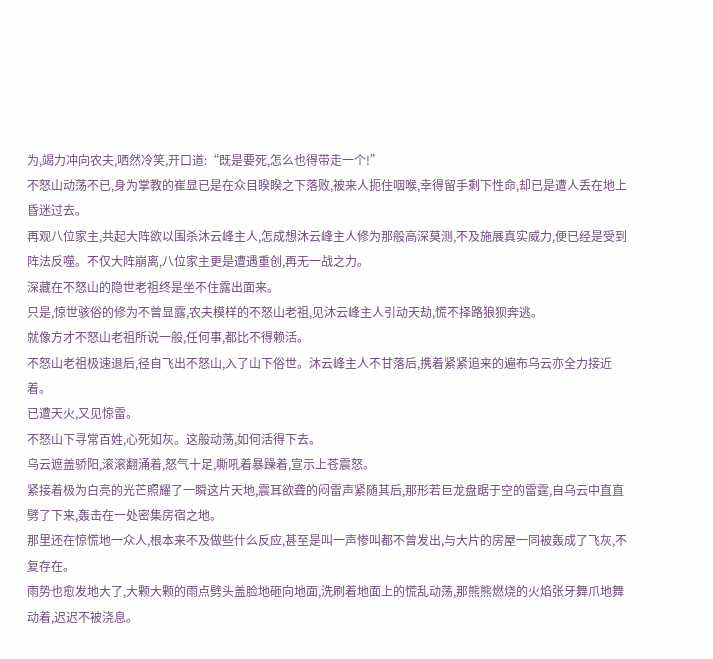为,竭力冲向农夫,哂然冷笑,开口道:“既是要死,怎么也得带走一个!”
不怒山动荡不已,身为掌教的崔显已是在众目睽睽之下落败,被来人扼住咽喉,幸得留手剩下性命,却已是遭人丢在地上昏迷过去。
再观八位家主,共起大阵欲以围杀沐云峰主人,怎成想沐云峰主人修为那般高深莫测,不及施展真实威力,便已经是受到阵法反噬。不仅大阵崩离,八位家主更是遭遇重创,再无一战之力。
深藏在不怒山的隐世老祖终是坐不住露出面来。
只是,惊世骇俗的修为不曾显露,农夫模样的不怒山老祖,见沐云峰主人引动天劫,慌不择路狼狈奔逃。
就像方才不怒山老祖所说一般,任何事,都比不得赖活。
不怒山老祖极速退后,径自飞出不怒山,入了山下俗世。沐云峰主人不甘落后,携着紧紧追来的遍布乌云亦全力接近着。
已遭天火,又见惊雷。
不怒山下寻常百姓,心死如灰。这般动荡,如何活得下去。
乌云遮盖骄阳,滚滚翻涌着,怒气十足,嘶吼着暴躁着,宣示上苍震怒。
紧接着极为白亮的光芒照耀了一瞬这片天地,震耳欲聋的闷雷声紧随其后,那形若巨龙盘踞于空的雷霆,自乌云中直直劈了下来,轰击在一处密集房宿之地。
那里还在惊慌地一众人,根本来不及做些什么反应,甚至是叫一声惨叫都不曾发出,与大片的房屋一同被轰成了飞灰,不复存在。
雨势也愈发地大了,大颗大颗的雨点劈头盖脸地砸向地面,洗刷着地面上的慌乱动荡,那熊熊燃烧的火焰张牙舞爪地舞动着,迟迟不被浇息。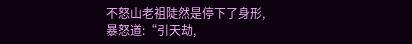不怒山老祖陡然是停下了身形,暴怒道:“引天劫,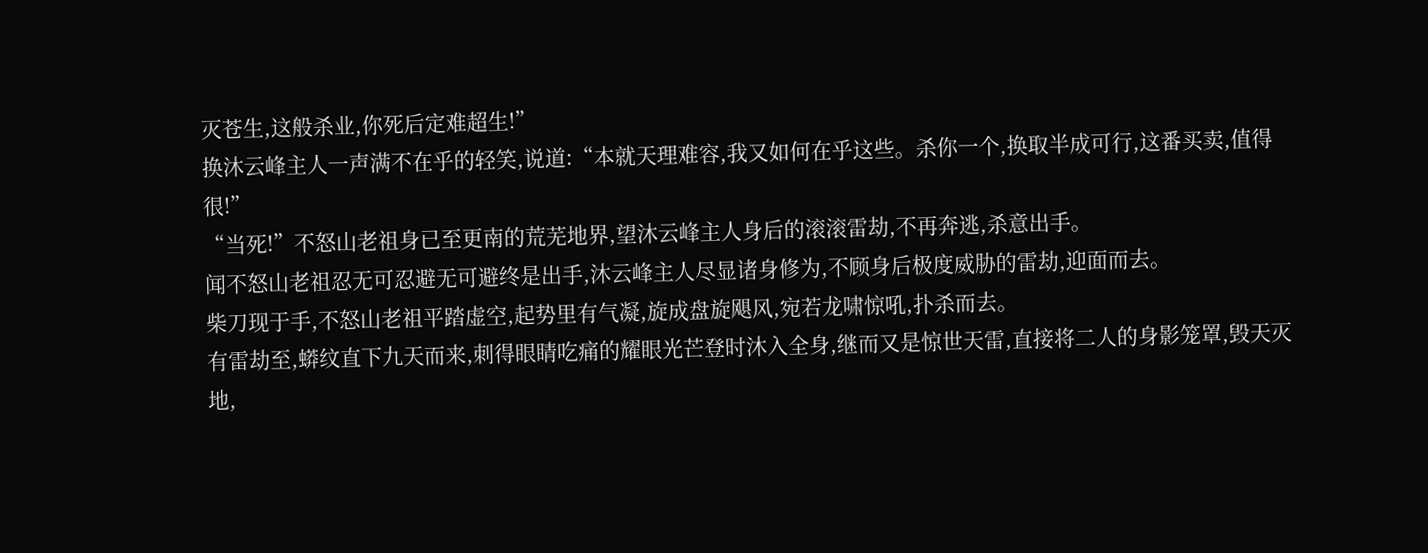灭苍生,这般杀业,你死后定难超生!”
换沐云峰主人一声满不在乎的轻笑,说道:“本就天理难容,我又如何在乎这些。杀你一个,换取半成可行,这番买卖,值得很!”
“当死!”不怒山老祖身已至更南的荒芜地界,望沐云峰主人身后的滚滚雷劫,不再奔逃,杀意出手。
闻不怒山老祖忍无可忍避无可避终是出手,沐云峰主人尽显诸身修为,不顾身后极度威胁的雷劫,迎面而去。
柴刀现于手,不怒山老祖平踏虚空,起势里有气凝,旋成盘旋飓风,宛若龙啸惊吼,扑杀而去。
有雷劫至,蟒纹直下九天而来,刺得眼睛吃痛的耀眼光芒登时沐入全身,继而又是惊世天雷,直接将二人的身影笼罩,毁天灭地,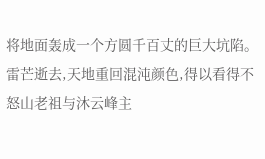将地面轰成一个方圆千百丈的巨大坑陷。
雷芒逝去,天地重回混沌颜色,得以看得不怒山老祖与沐云峰主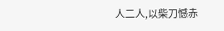人二人,以柴刀憾赤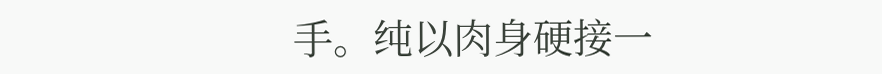手。纯以肉身硬接一